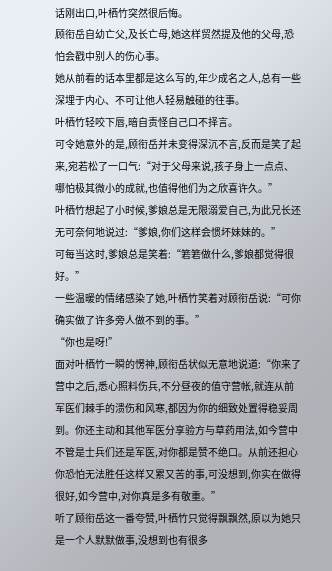话刚出口,叶栖竹突然很后悔。
顾衔岳自幼亡父,及长亡母,她这样贸然提及他的父母,恐怕会戳中别人的伤心事。
她从前看的话本里都是这么写的,年少成名之人,总有一些深埋于内心、不可让他人轻易触碰的往事。
叶栖竹轻咬下唇,暗自责怪自己口不择言。
可令她意外的是,顾衔岳并未变得深沉不言,反而是笑了起来,宛若松了一口气:“对于父母来说,孩子身上一点点、哪怕极其微小的成就,也值得他们为之欣喜许久。”
叶栖竹想起了小时候,爹娘总是无限溺爱自己,为此兄长还无可奈何地说过:“爹娘,你们这样会惯坏妹妹的。”
可每当这时,爹娘总是笑着:“箬箬做什么,爹娘都觉得很好。”
一些温暖的情绪感染了她,叶栖竹笑着对顾衔岳说:“可你确实做了许多旁人做不到的事。”
“你也是呀!”
面对叶栖竹一瞬的愣神,顾衔岳状似无意地说道:“你来了营中之后,悉心照料伤兵,不分昼夜的值守营帐,就连从前军医们棘手的溃伤和风寒,都因为你的细致处置得稳妥周到。你还主动和其他军医分享验方与草药用法,如今营中不管是士兵们还是军医,对你都是赞不绝口。从前还担心你恐怕无法胜任这样又累又苦的事,可没想到,你实在做得很好,如今营中,对你真是多有敬重。”
听了顾衔岳这一番夸赞,叶栖竹只觉得飘飘然,原以为她只是一个人默默做事,没想到也有很多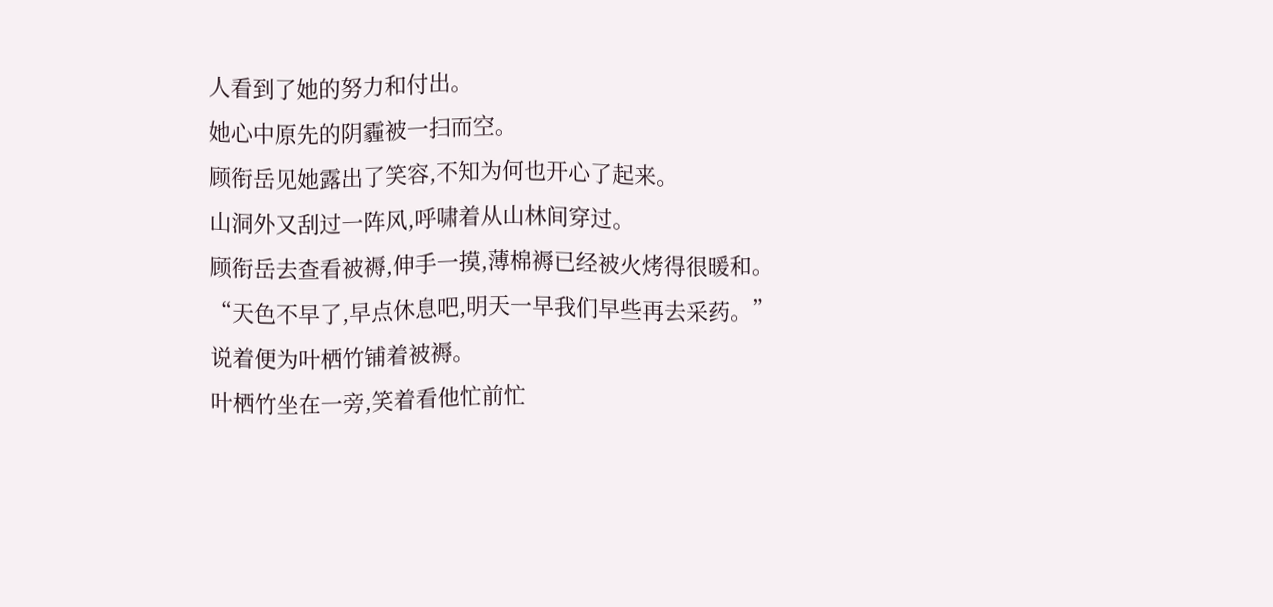人看到了她的努力和付出。
她心中原先的阴霾被一扫而空。
顾衔岳见她露出了笑容,不知为何也开心了起来。
山洞外又刮过一阵风,呼啸着从山林间穿过。
顾衔岳去查看被褥,伸手一摸,薄棉褥已经被火烤得很暖和。
“天色不早了,早点休息吧,明天一早我们早些再去采药。”
说着便为叶栖竹铺着被褥。
叶栖竹坐在一旁,笑着看他忙前忙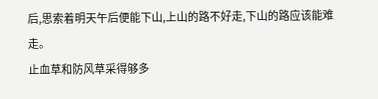后,思索着明天午后便能下山,上山的路不好走,下山的路应该能难走。
止血草和防风草采得够多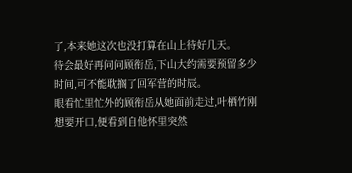了,本来她这次也没打算在山上待好几天。
待会最好再问问顾衔岳,下山大约需要预留多少时间,可不能耽搁了回军营的时辰。
眼看忙里忙外的顾衔岳从她面前走过,叶栖竹刚想要开口,便看到自他怀里突然